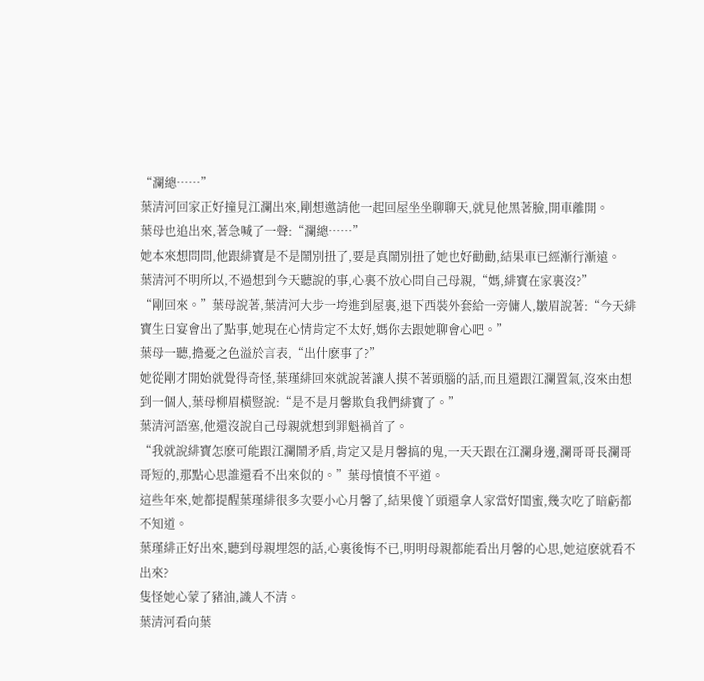“瀾總……”
葉清河回家正好撞見江瀾出來,剛想邀請他一起回屋坐坐聊聊天,就見他黑著臉,開車離開。
葉母也追出來,著急喊了一聲:“瀾總……”
她本來想問問,他跟緋寶是不是鬧別扭了,要是真鬧別扭了她也好勸勸,結果車已經漸行漸遠。
葉清河不明所以,不過想到今天聽說的事,心裏不放心問自己母親,“媽,緋寶在家裏沒?”
“剛回來。”葉母說著,葉清河大步一垮進到屋裏,退下西裝外套給一旁傭人,皺眉說著:“今天緋寶生日宴會出了點事,她現在心情肯定不太好,媽你去跟她聊會心吧。”
葉母一聽,擔憂之色溢於言表,“出什麽事了?”
她從剛才開始就覺得奇怪,葉瑾緋回來就說著讓人摸不著頭腦的話,而且還跟江瀾置氣,沒來由想到一個人,葉母柳眉橫豎說:“是不是月馨欺負我們緋寶了。”
葉清河語塞,他還沒說自己母親就想到罪魁禍首了。
“我就說緋寶怎麽可能跟江瀾鬧矛盾,肯定又是月馨搞的鬼,一天天跟在江瀾身邊,瀾哥哥長瀾哥哥短的,那點心思誰還看不出來似的。”葉母憤憤不平道。
這些年來,她都提醒葉瑾緋很多次要小心月馨了,結果傻丫頭還拿人家當好閨蜜,幾次吃了暗虧都不知道。
葉瑾緋正好出來,聽到母親埋怨的話,心裏後悔不已,明明母親都能看出月馨的心思,她這麽就看不出來?
隻怪她心蒙了豬油,識人不清。
葉清河看向葉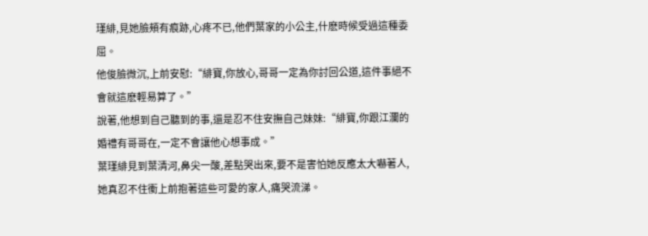瑾緋,見她臉頰有痕跡,心疼不已,他們葉家的小公主,什麽時候受過這種委屈。
他俊臉微沉,上前安慰:“緋寶,你放心,哥哥一定為你討回公道,這件事絕不會就這麽輕易算了。”
說著,他想到自己聽到的事,還是忍不住安撫自己妹妹:“緋寶,你跟江瀾的婚禮有哥哥在,一定不會讓他心想事成。”
葉瑾緋見到葉清河,鼻尖一酸,差點哭出來,要不是害怕她反應太大嚇著人,她真忍不住衝上前抱著這些可愛的家人,痛哭流涕。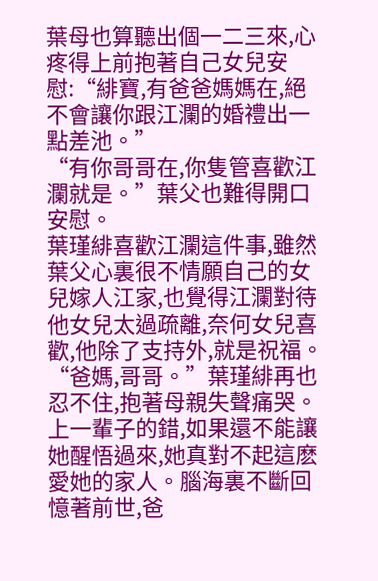葉母也算聽出個一二三來,心疼得上前抱著自己女兒安慰:“緋寶,有爸爸媽媽在,絕不會讓你跟江瀾的婚禮出一點差池。”
“有你哥哥在,你隻管喜歡江瀾就是。”葉父也難得開口安慰。
葉瑾緋喜歡江瀾這件事,雖然葉父心裏很不情願自己的女兒嫁人江家,也覺得江瀾對待他女兒太過疏離,奈何女兒喜歡,他除了支持外,就是祝福。
“爸媽,哥哥。”葉瑾緋再也忍不住,抱著母親失聲痛哭。
上一輩子的錯,如果還不能讓她醒悟過來,她真對不起這麽愛她的家人。腦海裏不斷回憶著前世,爸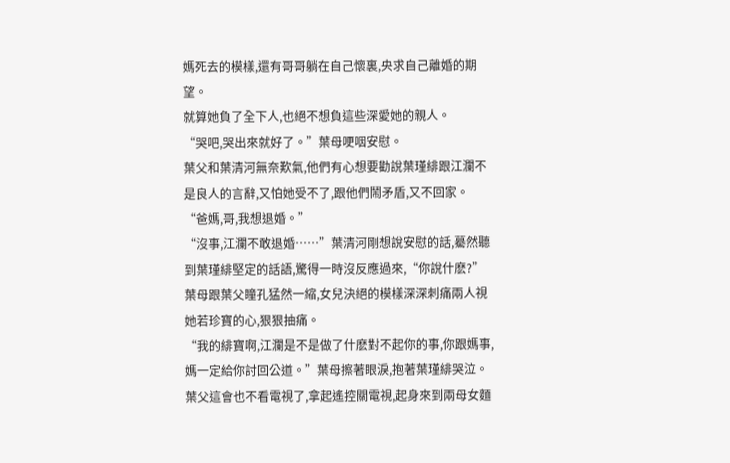媽死去的模樣,還有哥哥躺在自己懷裏,央求自己離婚的期望。
就算她負了全下人,也絕不想負這些深愛她的親人。
“哭吧,哭出來就好了。”葉母哽咽安慰。
葉父和葉清河無奈歎氣,他們有心想要勸說葉瑾緋跟江瀾不是良人的言辭,又怕她受不了,跟他們鬧矛盾,又不回家。
“爸媽,哥,我想退婚。”
“沒事,江瀾不敢退婚……”葉清河剛想說安慰的話,驀然聽到葉瑾緋堅定的話語,驚得一時沒反應過來,“你說什麽?”
葉母跟葉父瞳孔猛然一縮,女兒決絕的模樣深深刺痛兩人視她若珍寶的心,狠狠抽痛。
“我的緋寶啊,江瀾是不是做了什麽對不起你的事,你跟媽事,媽一定給你討回公道。”葉母擦著眼淚,抱著葉瑾緋哭泣。
葉父這會也不看電視了,拿起遙控關電視,起身來到兩母女麵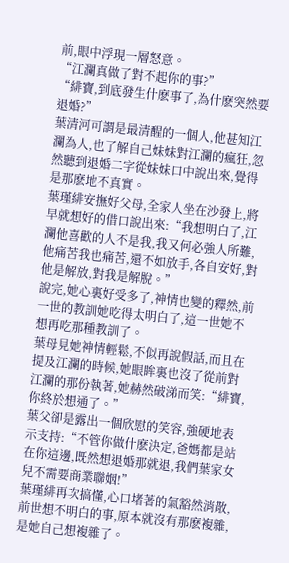前,眼中浮現一層怒意。
“江瀾真做了對不起你的事?”
“緋寶,到底發生什麽事了,為什麽突然要退婚?”
葉清河可謂是最清醒的一個人,他甚知江瀾為人,也了解自己妹妹對江瀾的瘋狂,忽然聽到退婚二字從妹妹口中說出來,覺得是那麽地不真實。
葉瑾緋安撫好父母,全家人坐在沙發上,將早就想好的借口說出來:“我想明白了,江瀾他喜歡的人不是我,我又何必強人所難,他痛苦我也痛苦,還不如放手,各自安好,對他是解放,對我是解脫。”
說完,她心裏好受多了,神情也變的釋然,前一世的教訓她吃得太明白了,這一世她不想再吃那種教訓了。
葉母見她神情輕鬆,不似再說假話,而且在提及江瀾的時候,她眼眸裏也沒了從前對江瀾的那份執著,她赫然破涕而笑:“緋寶,你終於想通了。”
葉父卻是露出一個欣慰的笑容,強硬地表示支持:“不管你做什麽決定,爸媽都是站在你這邊,既然想退婚那就退,我們葉家女兒不需要商業聯姻!”
葉瑾緋再次搞懂,心口堵著的氣豁然消散,前世想不明白的事,原本就沒有那麽複雜,是她自己想複雜了。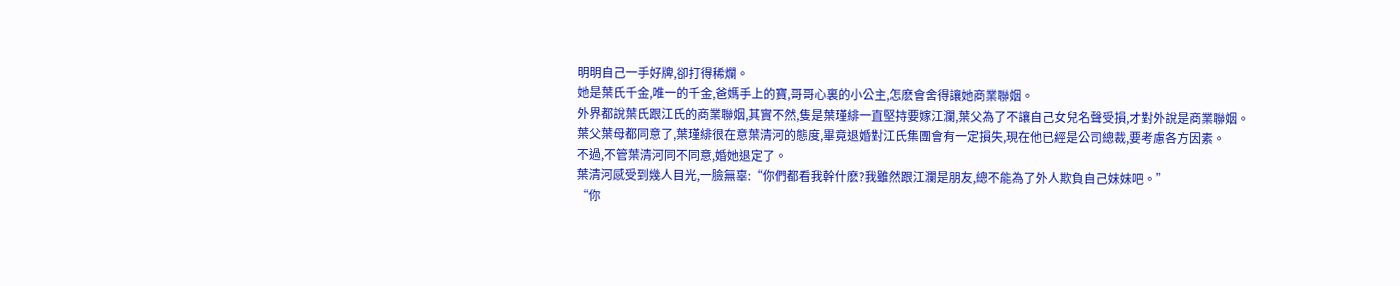明明自己一手好牌,卻打得稀爛。
她是葉氏千金,唯一的千金,爸媽手上的寶,哥哥心裏的小公主,怎麽會舍得讓她商業聯姻。
外界都說葉氏跟江氏的商業聯姻,其實不然,隻是葉瑾緋一直堅持要嫁江瀾,葉父為了不讓自己女兒名聲受損,才對外說是商業聯姻。
葉父葉母都同意了,葉瑾緋很在意葉清河的態度,畢竟退婚對江氏集團會有一定損失,現在他已經是公司總裁,要考慮各方因素。
不過,不管葉清河同不同意,婚她退定了。
葉清河感受到幾人目光,一臉無辜:“你們都看我幹什麽?我雖然跟江瀾是朋友,總不能為了外人欺負自己妹妹吧。”
“你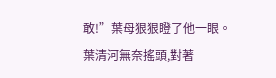敢!”葉母狠狠瞪了他一眼。
葉清河無奈搖頭,對著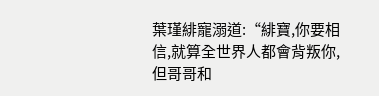葉瑾緋寵溺道:“緋寶,你要相信,就算全世界人都會背叛你,但哥哥和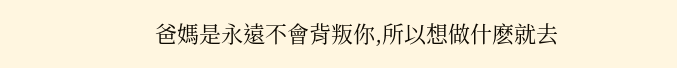爸媽是永遠不會背叛你,所以想做什麽就去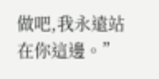做吧,我永遠站在你這邊。”